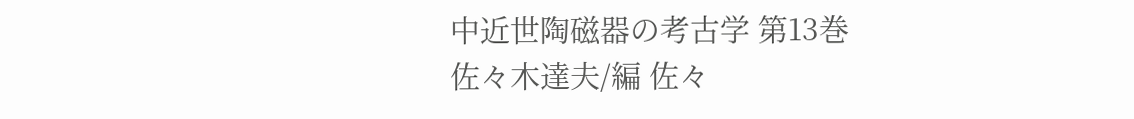中近世陶磁器の考古学 第13巻
佐々木達夫/編 佐々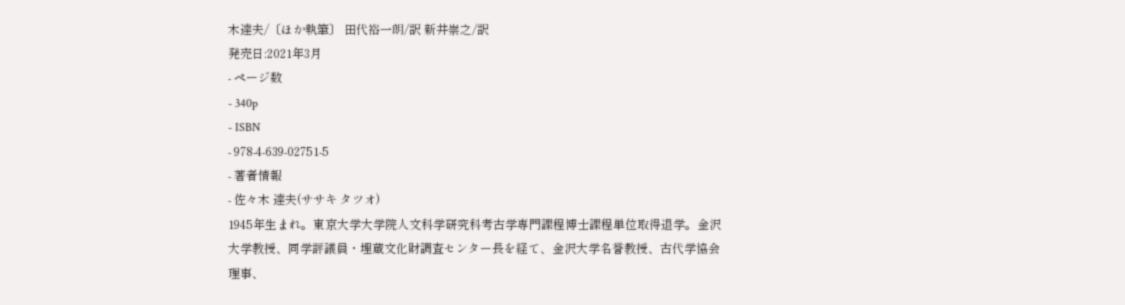木達夫/〔ほか執筆〕 田代裕一朗/訳 新井崇之/訳
発売日:2021年3月
- ページ数
- 340p
- ISBN
- 978-4-639-02751-5
- 著者情報
- 佐々木 達夫(ササキ タツオ)
1945年生まれ。東京大学大学院人文科学研究科考古学専門課程博士課程単位取得退学。金沢大学教授、同学評議員・埋蔵文化財調査センター長を経て、金沢大学名誉教授、古代学協会理事、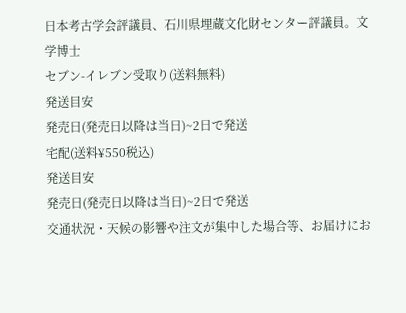日本考古学会評議員、石川県埋蔵文化財センター評議員。文学博士
セブン-イレブン受取り(送料無料)
発送目安
発売日(発売日以降は当日)~2日で発送
宅配(送料¥550税込)
発送目安
発売日(発売日以降は当日)~2日で発送
交通状況・天候の影響や注文が集中した場合等、お届けにお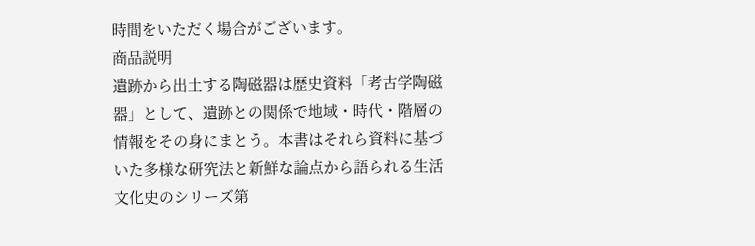時間をいただく場合がございます。
商品説明
遺跡から出土する陶磁器は歴史資料「考古学陶磁器」として、遺跡との関係で地域・時代・階層の情報をその身にまとう。本書はそれら資料に基づいた多様な研究法と新鮮な論点から語られる生活文化史のシリーズ第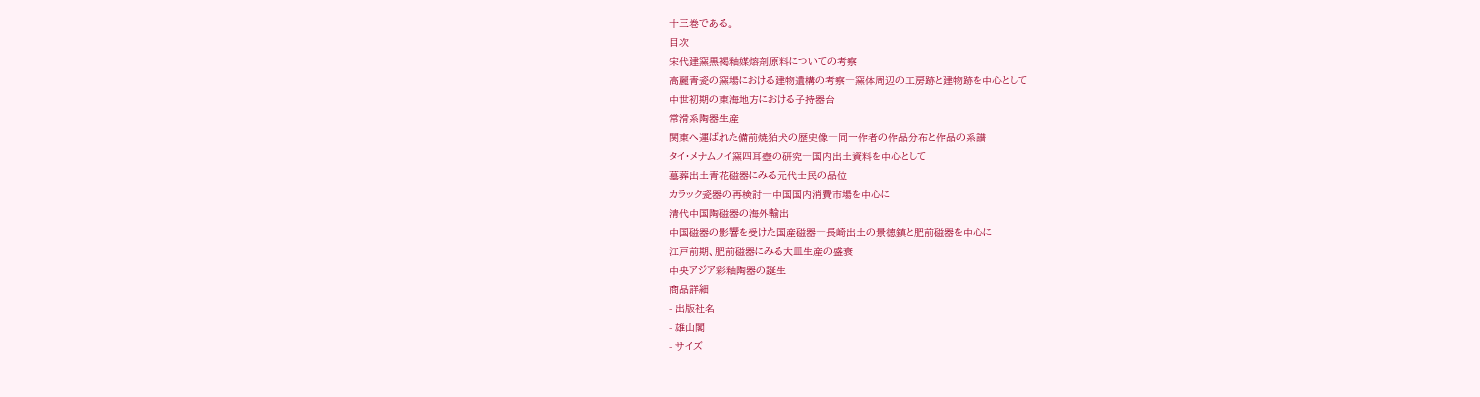十三巻である。
目次
宋代建窯黒褐釉媒熔剤原料についての考察
高麗青瓷の窯場における建物遺構の考察―窯体周辺の工房跡と建物跡を中心として
中世初期の東海地方における子持器台
常滑系陶器生産
関東へ運ばれた備前焼狛犬の歴史像―同一作者の作品分布と作品の系譜
タイ・メナムノイ窯四耳壺の研究―国内出土資料を中心として
墓葬出土青花磁器にみる元代士民の品位
カラック瓷器の再検討―中国国内消費市場を中心に
清代中国陶磁器の海外輸出
中国磁器の影響を受けた国産磁器―長崎出土の景徳鎮と肥前磁器を中心に
江戸前期、肥前磁器にみる大皿生産の盛衰
中央アジア彩釉陶器の誕生
商品詳細
- 出版社名
- 雄山閣
- サイズ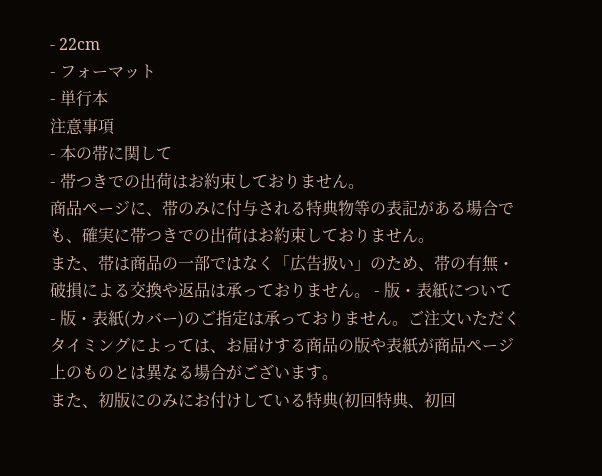- 22cm
- フォーマット
- 単行本
注意事項
- 本の帯に関して
- 帯つきでの出荷はお約束しておりません。
商品ページに、帯のみに付与される特典物等の表記がある場合でも、確実に帯つきでの出荷はお約束しておりません。
また、帯は商品の一部ではなく「広告扱い」のため、帯の有無・破損による交換や返品は承っておりません。 - 版・表紙について
- 版・表紙(カバー)のご指定は承っておりません。ご注文いただくタイミングによっては、お届けする商品の版や表紙が商品ページ上のものとは異なる場合がございます。
また、初版にのみにお付けしている特典(初回特典、初回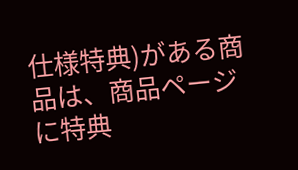仕様特典)がある商品は、商品ページに特典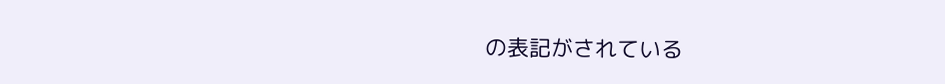の表記がされている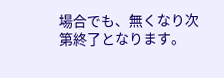場合でも、無くなり次第終了となります。